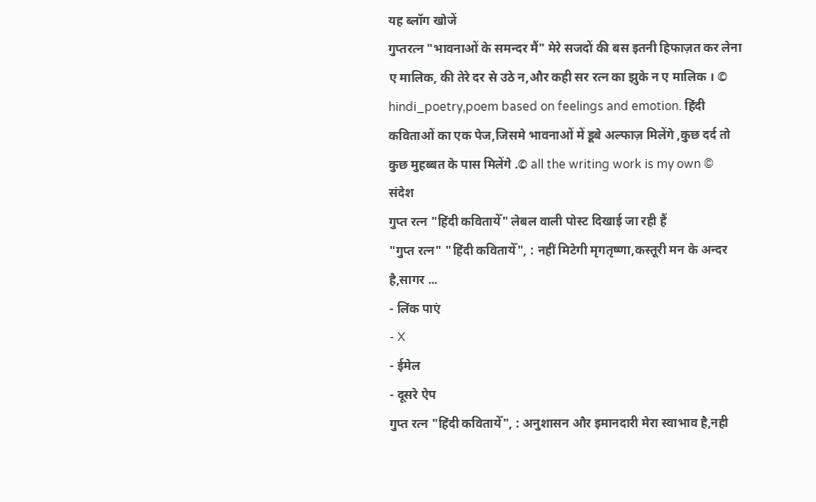यह ब्लॉग खोजें
गुप्तरत्न "भावनाओं के समन्दर मैं" मेरे सजदों की बस इतनी हिफाज़त कर लेना ए मालिक, की तेरे दर से उठे न,और कही सर रत्न का झुके न ए मालिक । © hindi_poetry,poem based on feelings and emotion. हिंदी कविताओं का एक पेज,जिसमे भावनाओं में डूबे अल्फाज़ मिलेंगे ,कुछ दर्द तो कुछ मुहब्बत के पास मिलेंगे .© all the writing work is my own ©
संदेश
गुप्त रत्न "हिंदी कवितायेँ" लेबल वाली पोस्ट दिखाई जा रही हैं
"गुप्त रत्न" "हिंदी कवितायेँ", : नहीं मिटेगी मृगतृष्णा,कस्तूरी मन के अन्दर है,सागर ...
- लिंक पाएं
- X
- ईमेल
- दूसरे ऐप
गुप्त रत्न "हिंदी कवितायेँ", : अनुशासन और इमानदारी मेरा स्वाभाव है,नही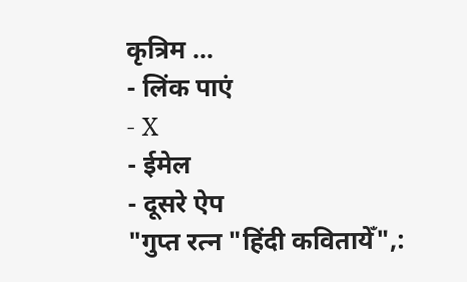कृत्रिम ...
- लिंक पाएं
- X
- ईमेल
- दूसरे ऐप
"गुप्त रत्न "हिंदी कवितायेँ",: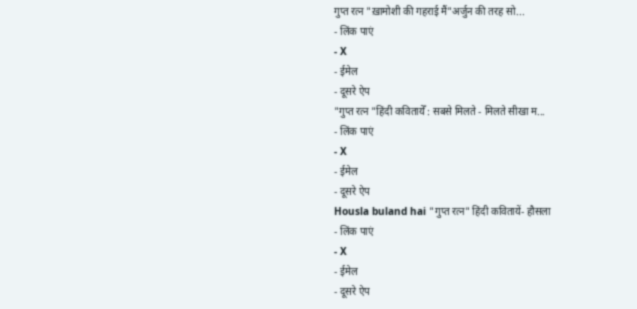गुप्त रत्न "ख़ामोशी की गहराई मैं"अर्जुन की तरह सो...
- लिंक पाएं
- X
- ईमेल
- दूसरे ऐप
"गुप्त रत्न "हिंदी कवितायेँ : सबसे मिलते - मिलते सीखा म...
- लिंक पाएं
- X
- ईमेल
- दूसरे ऐप
Housla buland hai "गुप्त रत्न" हिंदी कवितायें- हौसला
- लिंक पाएं
- X
- ईमेल
- दूसरे ऐप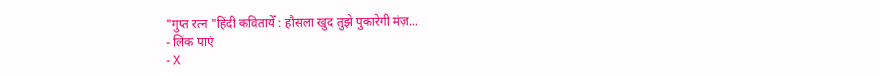"गुप्त रत्न "हिंदी कवितायेँ : हौसला खुद तुझे पुकारेगी मंज़...
- लिंक पाएं
- X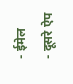- ईमेल
- दूसरे ऐप